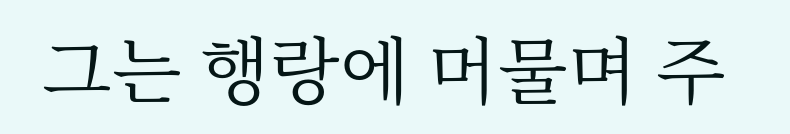그는 행랑에 머물며 주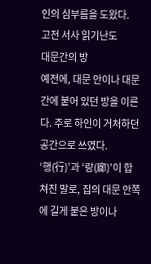인의 심부름을 도왔다.
고전 서사 읽기난도
대문간의 방
예전에, 대문 안이나 대문간에 붙어 있던 방을 이른다. 주로 하인이 거처하던 공간으로 쓰였다.
‘행(行)’과 ‘랑(廊)’이 합쳐진 말로, 집의 대문 안쪽에 길게 붙은 방이나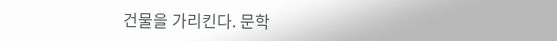건물을 가리킨다. 문학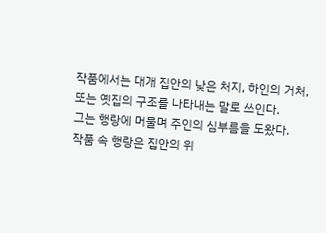작품에서는 대개 집안의 낮은 처지, 하인의 거처, 또는 옛집의 구조를 나타내는 말로 쓰인다.
그는 행랑에 머물며 주인의 심부름을 도왔다.
작품 속 행랑은 집안의 위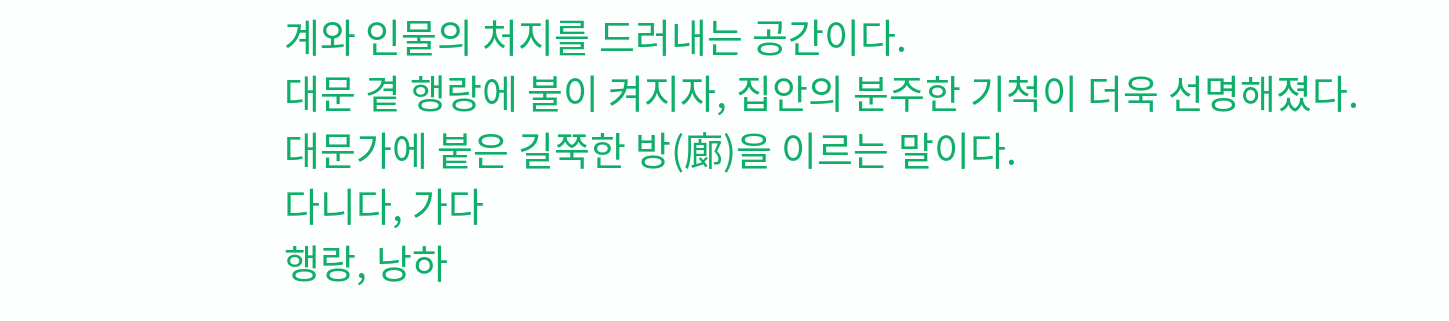계와 인물의 처지를 드러내는 공간이다.
대문 곁 행랑에 불이 켜지자, 집안의 분주한 기척이 더욱 선명해졌다.
대문가에 붙은 길쭉한 방(廊)을 이르는 말이다.
다니다, 가다
행랑, 낭하